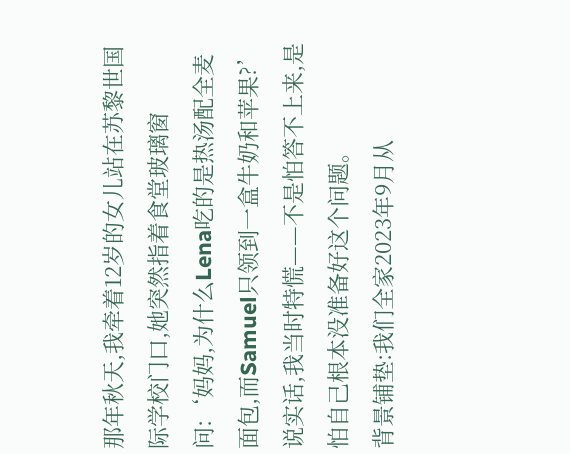那年秋天,我牵着12岁的女儿站在苏黎世国际学校门口,她突然指着食堂玻璃窗问:‘妈妈,为什么Lena吃的是热汤配全麦面包,而Samuel只领到一盒牛奶和苹果?’说实话,我当时特慌——不是怕答不上来,是怕自己根本没准备好这个问题。
背景铺垫:我们全家2023年9月从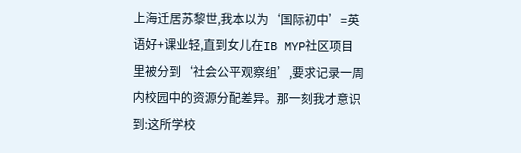上海迁居苏黎世,我本以为‘国际初中’=英语好+课业轻,直到女儿在IB MYP社区项目里被分到‘社会公平观察组’,要求记录一周内校园中的资源分配差异。那一刻我才意识到:这所学校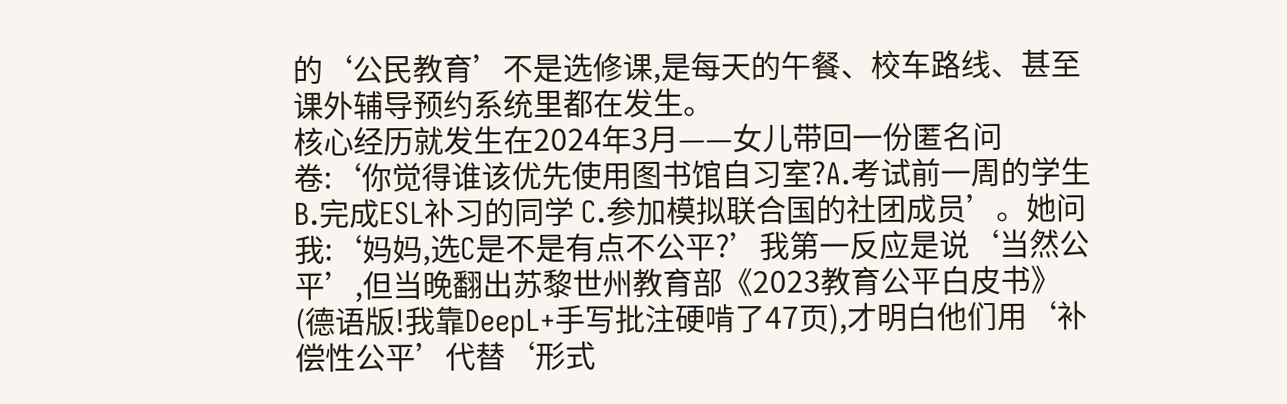的‘公民教育’不是选修课,是每天的午餐、校车路线、甚至课外辅导预约系统里都在发生。
核心经历就发生在2024年3月——女儿带回一份匿名问卷:‘你觉得谁该优先使用图书馆自习室?A.考试前一周的学生 B.完成ESL补习的同学 C.参加模拟联合国的社团成员’。她问我:‘妈妈,选C是不是有点不公平?’我第一反应是说‘当然公平’,但当晚翻出苏黎世州教育部《2023教育公平白皮书》(德语版!我靠DeepL+手写批注硬啃了47页),才明白他们用‘补偿性公平’代替‘形式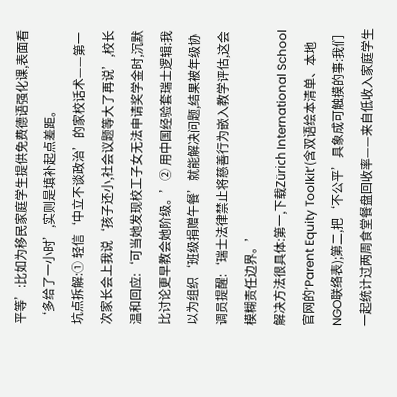平等’:比如为移民家庭学生提供免费德语强化课,表面看‘多给了一小时’,实则是填补起点差距。
坑点拆解:① 轻信‘中立不谈政治’的家校话术——第一次家长会上我说‘孩子还小,社会议题等大了再说’,校长温和回应:‘可当她发现校工子女无法申请奖学金时,沉默比讨论更早教会她阶级。’② 用中国经验套瑞士逻辑:我以为组织‘班级捐赠午餐’就能解决问题,结果被年级协调员提醒:‘瑞士法律禁止将慈善行为嵌入教学评估,这会模糊责任边界。’
解决方法很具体:第一,下载Zürich International School官网的‘Parent Equity Toolkit’(含双语绘本清单、本地NGO联络表);第二,把‘不公平’具象成可触摸的事:我们一起统计过两周食堂餐盘回收率——来自低收入家庭学生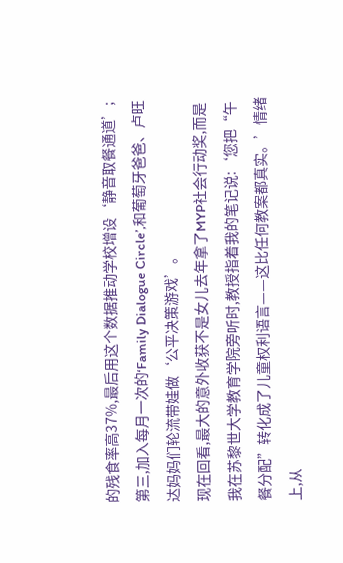的残食率高37%,最后用这个数据推动学校增设‘静音取餐通道’;第三,加入每月一次的‘Family Dialogue Circle’,和葡萄牙爸爸、卢旺达妈妈们轮流带娃做‘公平决策游戏’。
现在回看,最大的意外收获不是女儿去年拿了MYP社会行动奖,而是我在苏黎世大学教育学院旁听时,教授指着我的笔记说:‘您把“午餐分配”转化成了儿童权利语言——这比任何教案都真实。’情绪上,从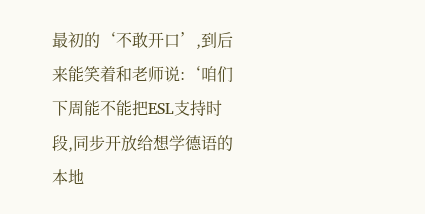最初的‘不敢开口’,到后来能笑着和老师说:‘咱们下周能不能把ESL支持时段,同步开放给想学德语的本地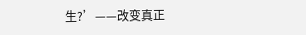生?’——改变真正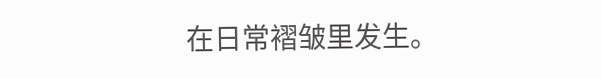在日常褶皱里发生。